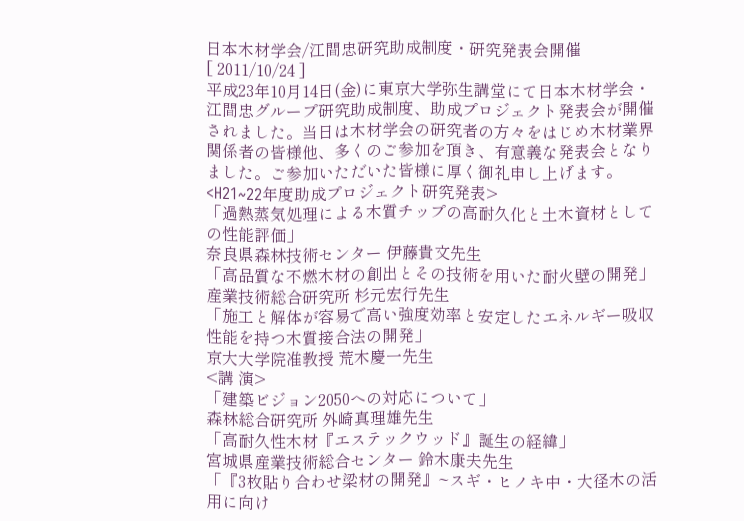日本木材学会/江間忠研究助成制度・研究発表会開催
[ 2011/10/24 ]
平成23年10月14日(金)に東京大学弥生講堂にて日本木材学会・江間忠グループ研究助成制度、助成プロジェクト発表会が開催されました。当日は木材学会の研究者の方々をはじめ木材業界関係者の皆様他、多くのご参加を頂き、有意義な発表会となりました。ご参加いただいた皆様に厚く御礼申し上げます。
<H21~22年度助成プロジェクト研究発表>
「過熱蒸気処理による木質チップの高耐久化と土木資材としての性能評価」
奈良県森林技術センター 伊藤貴文先生
「高品質な不燃木材の創出とその技術を用いた耐火壁の開発」
産業技術総合研究所 杉元宏行先生
「施工と解体が容易で高い強度効率と安定したエネルギー吸収性能を持つ木質接合法の開発」
京大大学院准教授 荒木慶一先生
<講 演>
「建築ビジョン2050への対応について」
森林総合研究所 外崎真理雄先生
「高耐久性木材『エステックウッド』誕生の経緯」
宮城県産業技術総合センター 鈴木康夫先生
「『3枚貼り合わせ梁材の開発』~スギ・ヒノキ中・大径木の活用に向け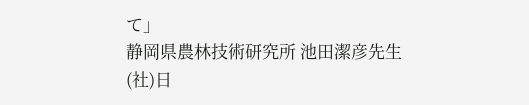て」
静岡県農林技術研究所 池田潔彦先生
(社)日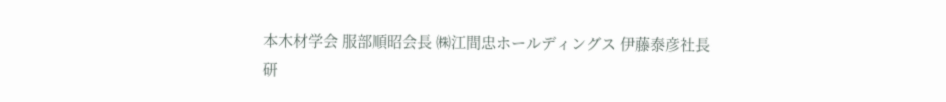本木材学会 服部順昭会長 ㈱江間忠ホールディングス 伊藤泰彦社長
研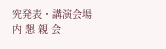究発表・講演会場内 懇 親 会